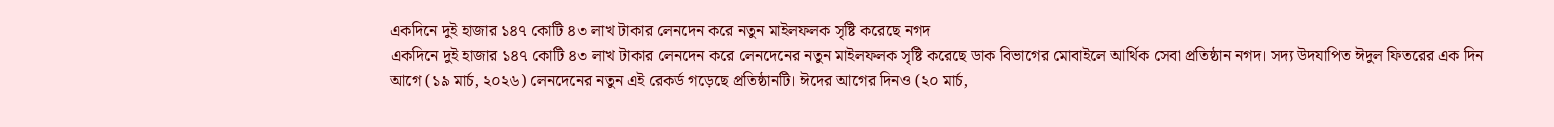একদিনে দুই হাজার ১৪৭ কোটি ৪৩ লাখ টাকার লেনদেন করে নতুন মাইলফলক সৃষ্টি করেছে নগদ
একদিনে দুই হাজার ১৪৭ কোটি ৪৩ লাখ টাকার লেনদেন করে লেনদেনের নতুন মাইলফলক সৃষ্টি করেছে ডাক বিভাগের মোবাইলে আর্থিক সেবা প্রতিষ্ঠান নগদ। সদ্য উদযাপিত ঈদুল ফিতরের এক দিন আগে (১৯ মার্চ, ২০২৬) লেনদেনের নতুন এই রেকর্ড গড়েছে প্রতিষ্ঠানটি। ঈদের আগের দিনও (২০ মার্চ,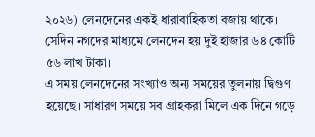২০২৬) লেনদেনের একই ধারাবাহিকতা বজায় থাকে। সেদিন নগদের মাধ্যমে লেনদেন হয় দুই হাজার ৬৪ কোটি ৫৬ লাখ টাকা।
এ সময় লেনদেনের সংখ্যাও অন্য সময়ের তুলনায় দ্বিগুণ হয়েছে। সাধারণ সময়ে সব গ্রাহকরা মিলে এক দিনে গড়ে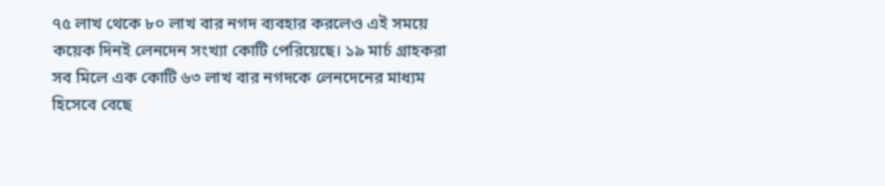৭৫ লাখ থেকে ৮০ লাখ বার নগদ ব্যবহার করলেও এই সময়ে কয়েক দিনই লেনদেন সংখ্যা কোটি পেরিয়েছে। ১৯ মার্চ গ্রাহকরা সব মিলে এক কোটি ৬৩ লাখ বার নগদকে লেনদেনের মাধ্যম হিসেবে বেছে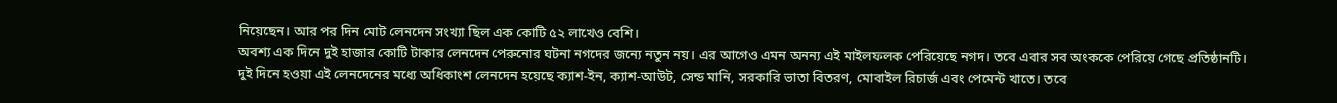নিয়েছেন। আর পর দিন মোট লেনদেন সংখ্যা ছিল এক কোটি ৫২ লাখেও বেশি।
অবশ্য এক দিনে দুই হাজার কোটি টাকার লেনদেন পেরুনোর ঘটনা নগদের জন্যে নতুন নয়। এর আগেও এমন অনন্য এই মাইলফলক পেরিয়েছে নগদ। তবে এবার সব অংককে পেরিয়ে গেছে প্রতিষ্ঠানটি। দুই দিনে হওয়া এই লেনদেনের মধ্যে অধিকাংশ লেনদেন হয়েছে ক্যাশ-ইন, ক্যাশ-আউট, সেন্ড মানি, সরকারি ভাতা বিতরণ, মোবাইল রিচার্জ এবং পেমেন্ট খাতে। তবে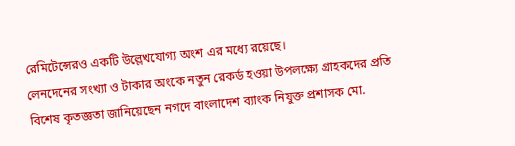রেমিটেন্সেরও একটি উল্লেখযোগ্য অংশ এর মধ্যে রয়েছে।
লেনদেনের সংখ্যা ও টাকার অংকে নতুন রেকর্ড হওয়া উপলক্ষ্যে গ্রাহকদের প্রতি বিশেষ কৃতজ্ঞতা জানিয়েছেন নগদে বাংলাদেশ ব্যাংক নিযুক্ত প্রশাসক মো.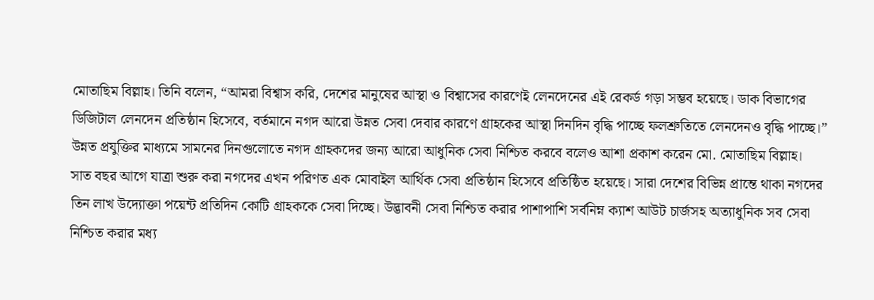মোতাছিম বিল্লাহ। তিনি বলেন, “আমরা বিশ্বাস করি, দেশের মানুষের আস্থা ও বিশ্বাসের কারণেই লেনদেনের এই রেকর্ড গড়া সম্ভব হয়েছে। ডাক বিভাগের ডিজিটাল লেনদেন প্রতিষ্ঠান হিসেবে, বর্তমানে নগদ আরো উন্নত সেবা দেবার কারণে গ্রাহকের আস্থা দিনদিন বৃদ্ধি পাচ্ছে ফলশ্রুতিতে লেনদেনও বৃদ্ধি পাচ্ছে।” উন্নত প্রযুক্তির মাধ্যমে সামনের দিনগুলোতে নগদ গ্রাহকদের জন্য আরো আধুনিক সেবা নিশ্চিত করবে বলেও আশা প্রকাশ করেন মো. মোতাছিম বিল্লাহ।
সাত বছর আগে যাত্রা শুরু করা নগদের এখন পরিণত এক মোবাইল আর্থিক সেবা প্রতিষ্ঠান হিসেবে প্রতিষ্ঠিত হয়েছে। সারা দেশের বিভিন্ন প্রান্তে থাকা নগদের তিন লাখ উদ্যোক্তা পয়েন্ট প্রতিদিন কোটি গ্রাহককে সেবা দিচ্ছে। উদ্ভাবনী সেবা নিশ্চিত করার পাশাপাশি সর্বনিম্ন ক্যাশ আউট চার্জসহ অত্যাধুনিক সব সেবা নিশ্চিত করার মধ্য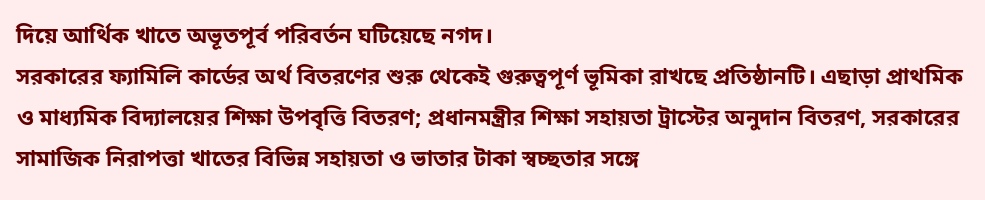দিয়ে আর্থিক খাতে অভূতপূর্ব পরিবর্তন ঘটিয়েছে নগদ।
সরকারের ফ্যামিলি কার্ডের অর্থ বিতরণের শুরু থেকেই গুরুত্বপূর্ণ ভূমিকা রাখছে প্রতিষ্ঠানটি। এছাড়া প্রাথমিক ও মাধ্যমিক বিদ্যালয়ের শিক্ষা উপবৃত্তি বিতরণ; প্রধানমন্ত্রীর শিক্ষা সহায়তা ট্রাস্টের অনুদান বিতরণ, সরকারের সামাজিক নিরাপত্তা খাতের বিভিন্ন সহায়তা ও ভাতার টাকা স্বচ্ছতার সঙ্গে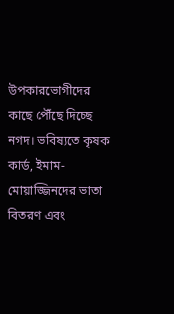উপকারভোগীদের কাছে পৌঁছে দিচ্ছে নগদ। ভবিষ্যতে কৃষক কার্ড, ইমাম-মোয়াজ্জিনদের ভাতা বিতরণ এবং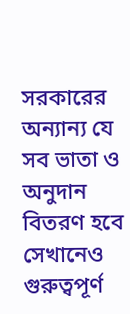সরকারের অন্যান্য যে সব ভাতা ও অনুদান বিতরণ হবে সেখানেও গুরুত্বপূর্ণ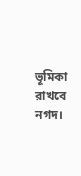ভূমিকা রাখবে নগদ।